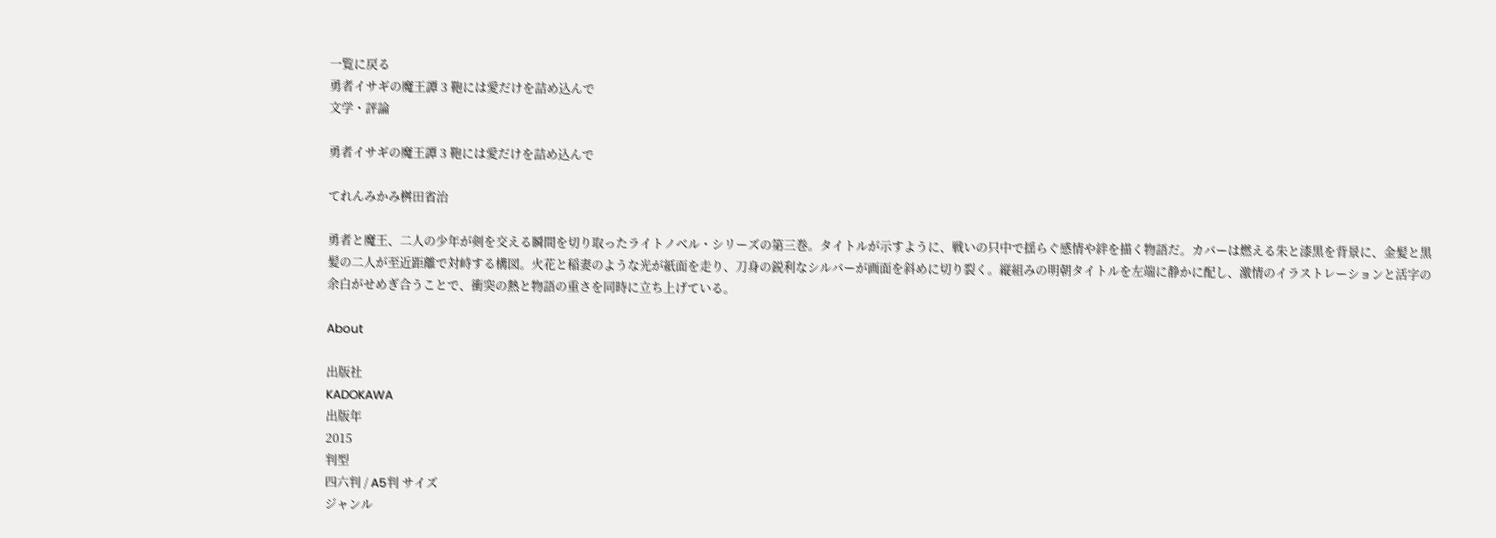一覧に戻る
勇者イサギの魔王譚 3 鞄には愛だけを詰め込んで
文学・評論

勇者イサギの魔王譚 3 鞄には愛だけを詰め込んで

てれんみかみ桝田省治

勇者と魔王、二人の少年が剣を交える瞬間を切り取ったライトノベル・シリーズの第三巻。タイトルが示すように、戦いの只中で揺らぐ感情や絆を描く物語だ。カバーは燃える朱と漆黒を背景に、金髪と黒髪の二人が至近距離で対峙する構図。火花と稲妻のような光が紙面を走り、刀身の鋭利なシルバーが画面を斜めに切り裂く。縦組みの明朝タイトルを左端に静かに配し、激情のイラストレーションと活字の余白がせめぎ合うことで、衝突の熱と物語の重さを同時に立ち上げている。

About

出版社
KADOKAWA
出版年
2015
判型
四六判 / A5判 サイズ
ジャンル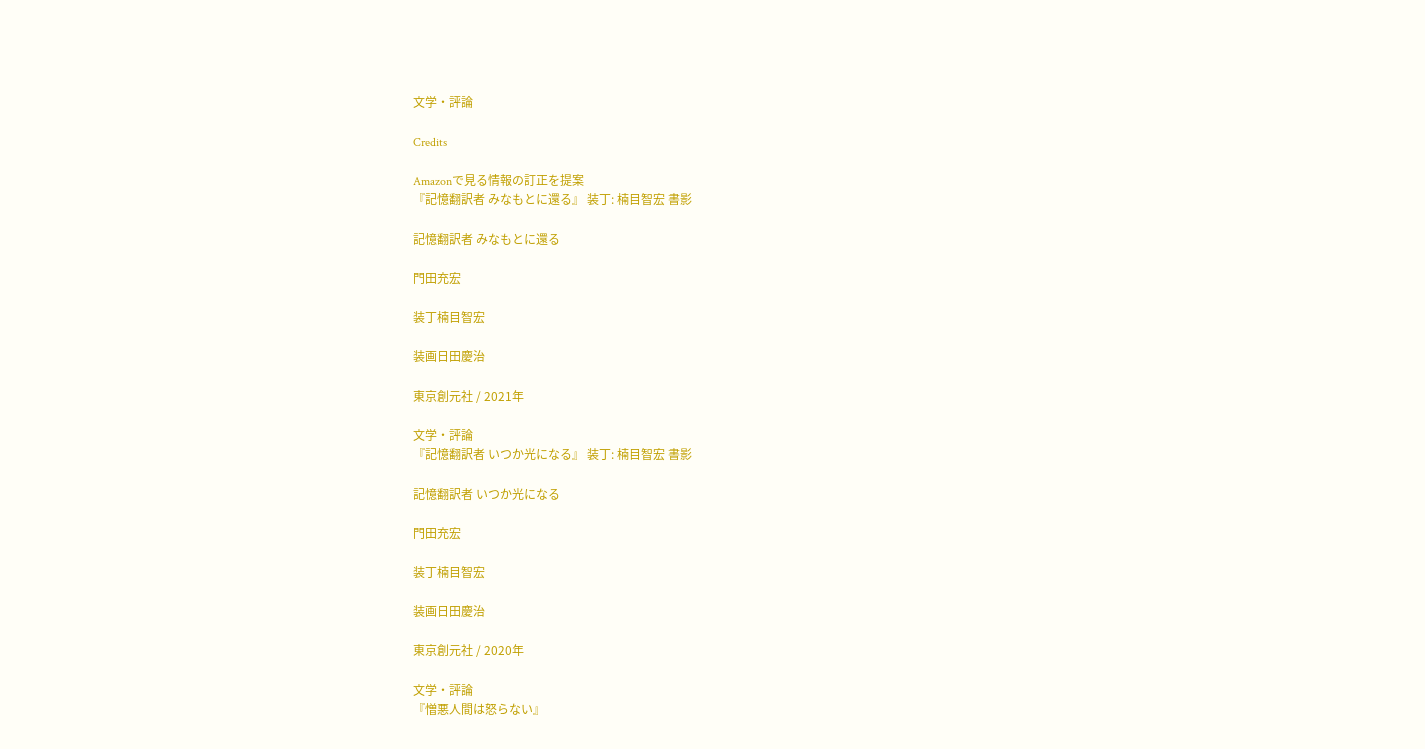文学・評論

Credits

Amazonで見る情報の訂正を提案
『記憶翻訳者 みなもとに還る』 装丁: 楠目智宏 書影

記憶翻訳者 みなもとに還る

門田充宏

装丁楠目智宏

装画日田慶治

東京創元社 / 2021年

文学・評論
『記憶翻訳者 いつか光になる』 装丁: 楠目智宏 書影

記憶翻訳者 いつか光になる

門田充宏

装丁楠目智宏

装画日田慶治

東京創元社 / 2020年

文学・評論
『憎悪人間は怒らない』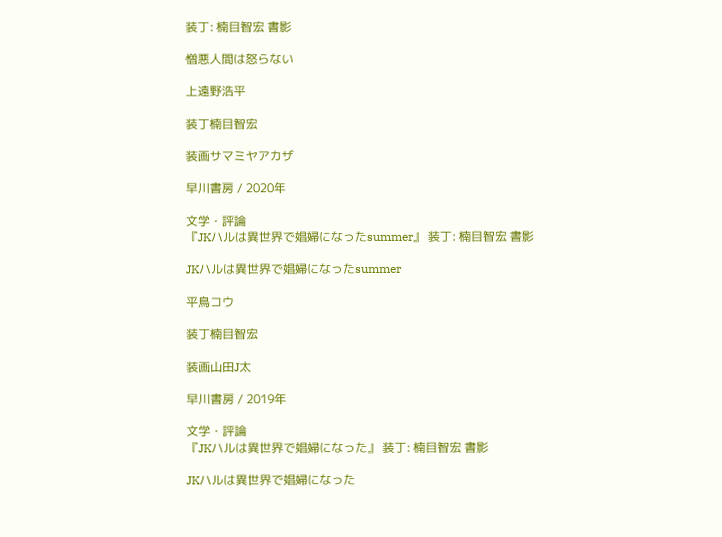装丁: 楠目智宏 書影

憎悪人間は怒らない

上遠野浩平

装丁楠目智宏

装画サマミヤアカザ

早川書房 / 2020年

文学・評論
『JKハルは異世界で娼婦になったsummer』 装丁: 楠目智宏 書影

JKハルは異世界で娼婦になったsummer

平鳥コウ

装丁楠目智宏

装画山田J太

早川書房 / 2019年

文学・評論
『JKハルは異世界で娼婦になった』 装丁: 楠目智宏 書影

JKハルは異世界で娼婦になった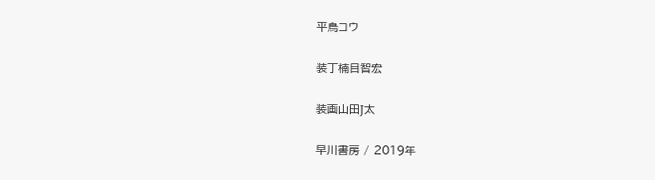平鳥コウ

装丁楠目智宏

装画山田J太

早川書房 / 2019年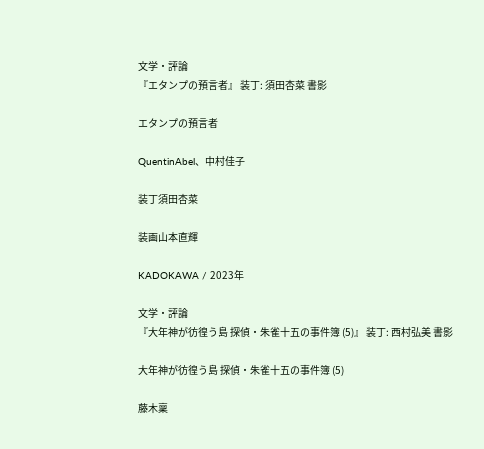文学・評論
『エタンプの預言者』 装丁: 須田杏菜 書影

エタンプの預言者

QuentinAbel、中村佳子

装丁須田杏菜

装画山本直輝

KADOKAWA / 2023年

文学・評論
『大年神が彷徨う島 探偵・朱雀十五の事件簿 (5)』 装丁: 西村弘美 書影

大年神が彷徨う島 探偵・朱雀十五の事件簿 (5)

藤木稟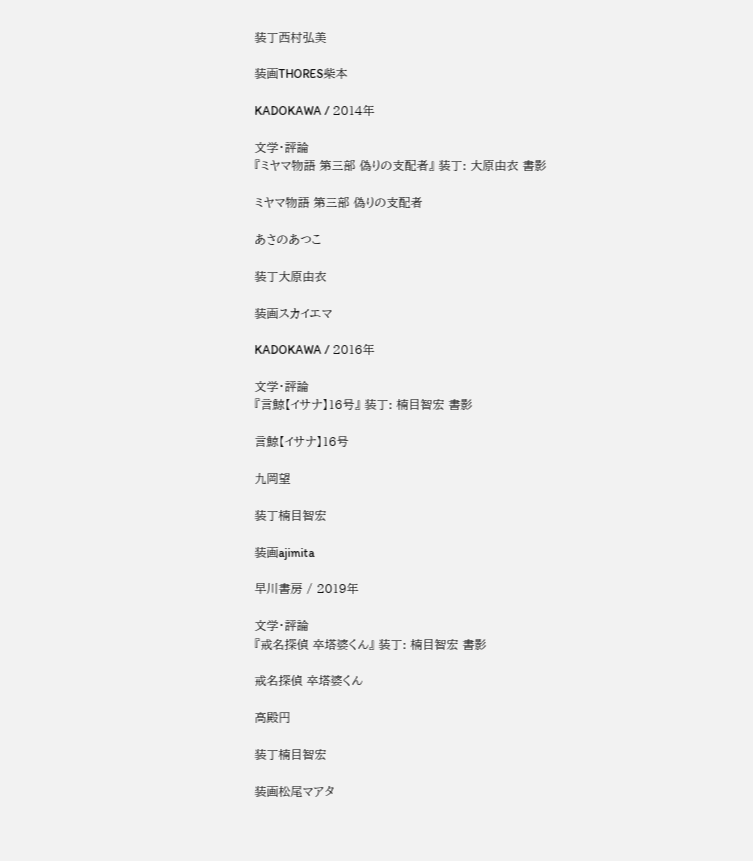装丁西村弘美

装画THORES柴本

KADOKAWA / 2014年

文学・評論
『ミヤマ物語 第三部 偽りの支配者』 装丁: 大原由衣 書影

ミヤマ物語 第三部 偽りの支配者

あさのあつこ

装丁大原由衣

装画スカイエマ

KADOKAWA / 2016年

文学・評論
『言鯨【イサナ】16号』 装丁: 楠目智宏 書影

言鯨【イサナ】16号

九岡望

装丁楠目智宏

装画ajimita

早川書房 / 2019年

文学・評論
『戒名探偵 卒塔婆くん』 装丁: 楠目智宏 書影

戒名探偵 卒塔婆くん

高殿円

装丁楠目智宏

装画松尾マアタ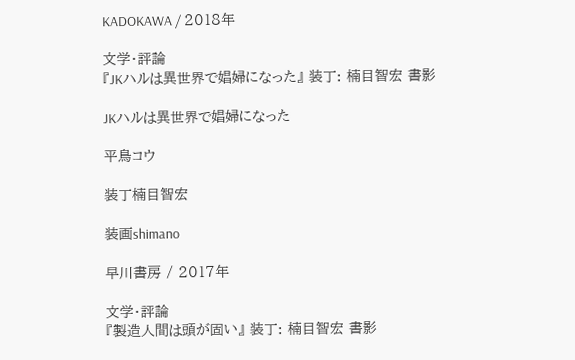KADOKAWA / 2018年

文学・評論
『JKハルは異世界で娼婦になった』 装丁: 楠目智宏 書影

JKハルは異世界で娼婦になった

平鳥コウ

装丁楠目智宏

装画shimano

早川書房 / 2017年

文学・評論
『製造人間は頭が固い』 装丁: 楠目智宏 書影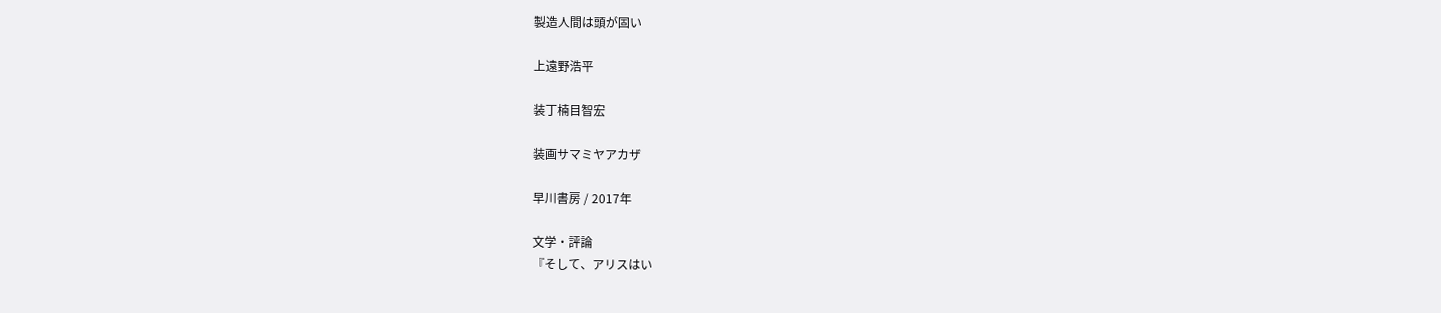製造人間は頭が固い

上遠野浩平

装丁楠目智宏

装画サマミヤアカザ

早川書房 / 2017年

文学・評論
『そして、アリスはい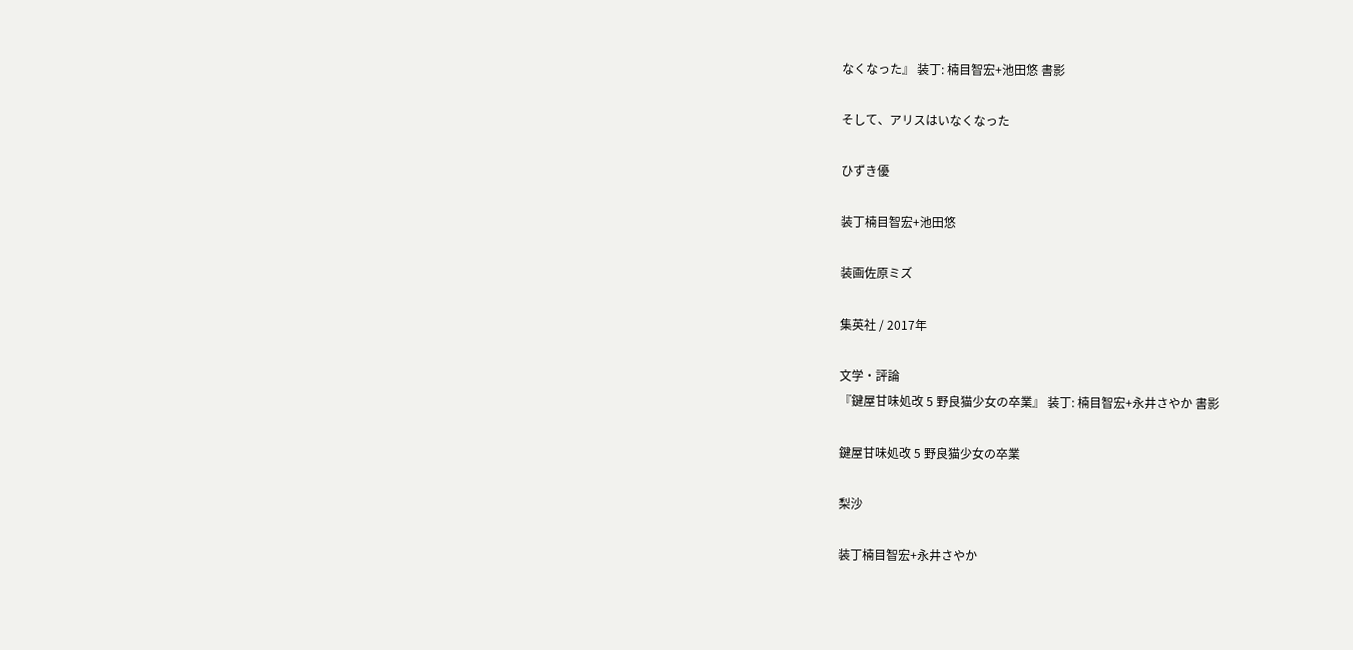なくなった』 装丁: 楠目智宏+池田悠 書影

そして、アリスはいなくなった

ひずき優

装丁楠目智宏+池田悠

装画佐原ミズ

集英社 / 2017年

文学・評論
『鍵屋甘味処改 5 野良猫少女の卒業』 装丁: 楠目智宏+永井さやか 書影

鍵屋甘味処改 5 野良猫少女の卒業

梨沙

装丁楠目智宏+永井さやか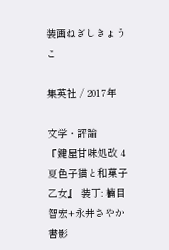装画ねぎしきょうこ

集英社 / 2017年

文学・評論
『鍵屋甘味処改 4 夏色子猫と和菓子乙女』 装丁: 楠目智宏+永井さやか 書影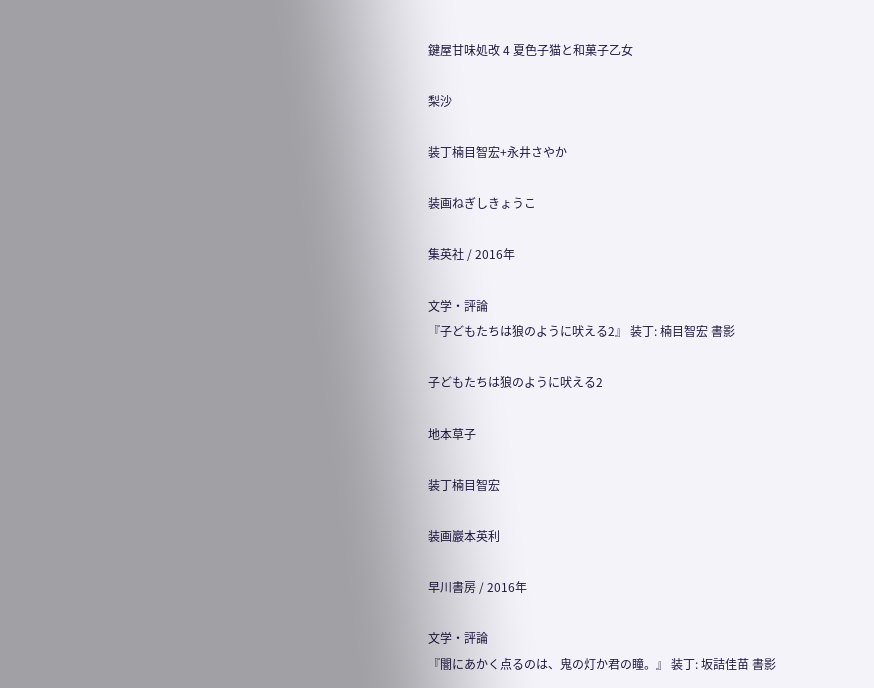鍵屋甘味処改 4 夏色子猫と和菓子乙女

梨沙

装丁楠目智宏+永井さやか

装画ねぎしきょうこ

集英社 / 2016年

文学・評論
『子どもたちは狼のように吠える2』 装丁: 楠目智宏 書影

子どもたちは狼のように吠える2

地本草子

装丁楠目智宏

装画巖本英利

早川書房 / 2016年

文学・評論
『闇にあかく点るのは、鬼の灯か君の瞳。』 装丁: 坂詰佳苗 書影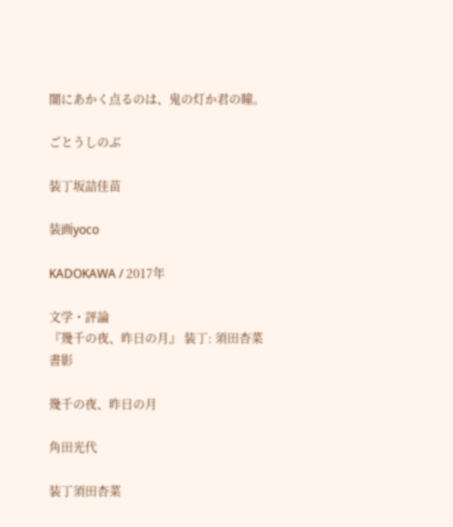闇にあかく点るのは、鬼の灯か君の瞳。

ごとうしのぶ

装丁坂詰佳苗

装画yoco

KADOKAWA / 2017年

文学・評論
『幾千の夜、昨日の月』 装丁: 須田杏菜 書影

幾千の夜、昨日の月

角田光代

装丁須田杏菜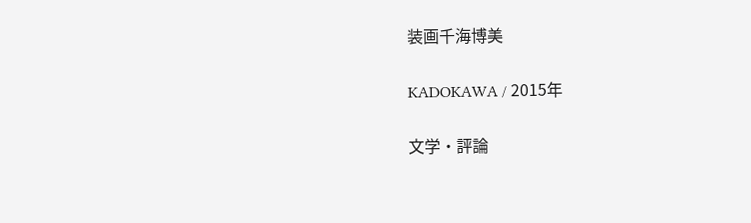装画千海博美

KADOKAWA / 2015年

文学・評論